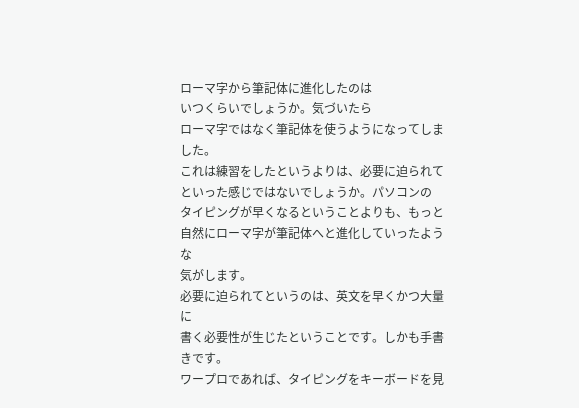ローマ字から筆記体に進化したのは
いつくらいでしょうか。気づいたら
ローマ字ではなく筆記体を使うようになってしました。
これは練習をしたというよりは、必要に迫られて
といった感じではないでしょうか。パソコンの
タイピングが早くなるということよりも、もっと
自然にローマ字が筆記体へと進化していったような
気がします。
必要に迫られてというのは、英文を早くかつ大量に
書く必要性が生じたということです。しかも手書きです。
ワープロであれば、タイピングをキーボードを見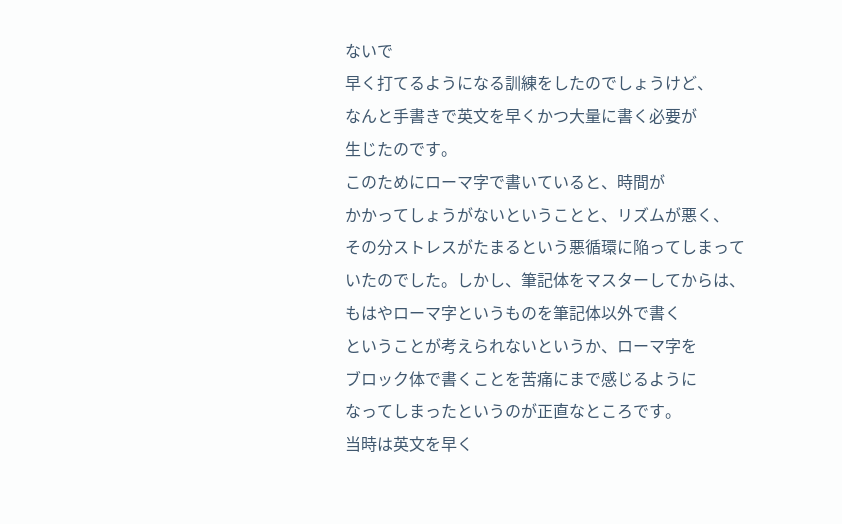ないで
早く打てるようになる訓練をしたのでしょうけど、
なんと手書きで英文を早くかつ大量に書く必要が
生じたのです。
このためにローマ字で書いていると、時間が
かかってしょうがないということと、リズムが悪く、
その分ストレスがたまるという悪循環に陥ってしまって
いたのでした。しかし、筆記体をマスターしてからは、
もはやローマ字というものを筆記体以外で書く
ということが考えられないというか、ローマ字を
ブロック体で書くことを苦痛にまで感じるように
なってしまったというのが正直なところです。
当時は英文を早く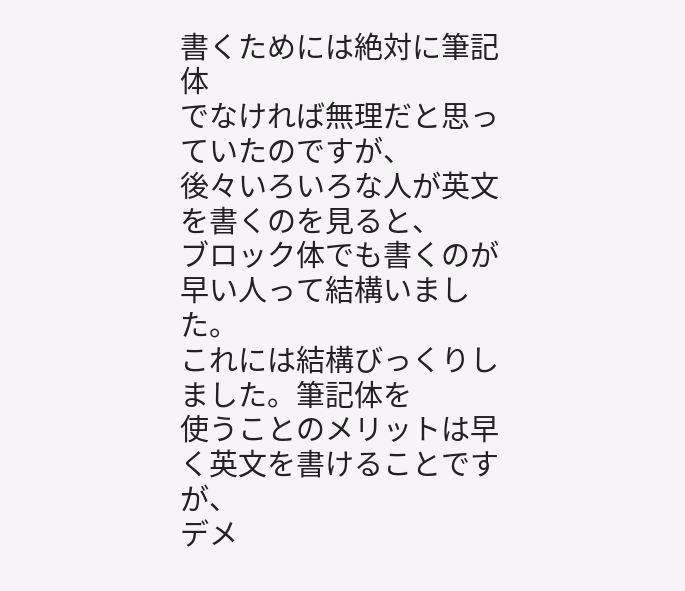書くためには絶対に筆記体
でなければ無理だと思っていたのですが、
後々いろいろな人が英文を書くのを見ると、
ブロック体でも書くのが早い人って結構いました。
これには結構びっくりしました。筆記体を
使うことのメリットは早く英文を書けることですが、
デメ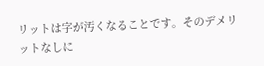リットは字が汚くなることです。そのデメリットなしに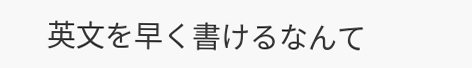英文を早く書けるなんて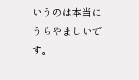いうのは本当にうらやましいです。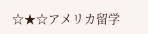☆★☆アメリカ留学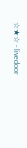☆★☆ - livedoor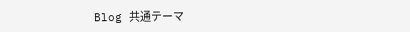Blog 共通テーマ